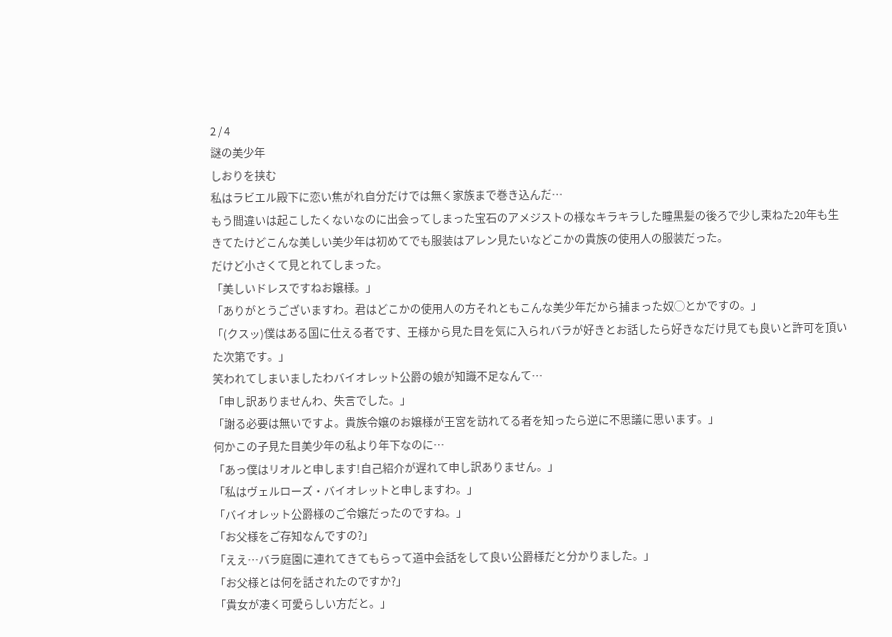2 / 4
謎の美少年
しおりを挟む
私はラビエル殿下に恋い焦がれ自分だけでは無く家族まで巻き込んだ…
もう間違いは起こしたくないなのに出会ってしまった宝石のアメジストの様なキラキラした瞳黒髪の後ろで少し束ねた20年も生きてたけどこんな美しい美少年は初めてでも服装はアレン見たいなどこかの貴族の使用人の服装だった。
だけど小さくて見とれてしまった。
「美しいドレスですねお嬢様。」
「ありがとうございますわ。君はどこかの使用人の方それともこんな美少年だから捕まった奴◯とかですの。」
「(クスッ)僕はある国に仕える者です、王様から見た目を気に入られバラが好きとお話したら好きなだけ見ても良いと許可を頂いた次第です。」
笑われてしまいましたわバイオレット公爵の娘が知識不足なんて…
「申し訳ありませんわ、失言でした。」
「謝る必要は無いですよ。貴族令嬢のお嬢様が王宮を訪れてる者を知ったら逆に不思議に思います。」
何かこの子見た目美少年の私より年下なのに…
「あっ僕はリオルと申します!自己紹介が遅れて申し訳ありません。」
「私はヴェルローズ・バイオレットと申しますわ。」
「バイオレット公爵様のご令嬢だったのですね。」
「お父様をご存知なんですの?」
「ええ…バラ庭園に連れてきてもらって道中会話をして良い公爵様だと分かりました。」
「お父様とは何を話されたのですか?」
「貴女が凄く可愛らしい方だと。」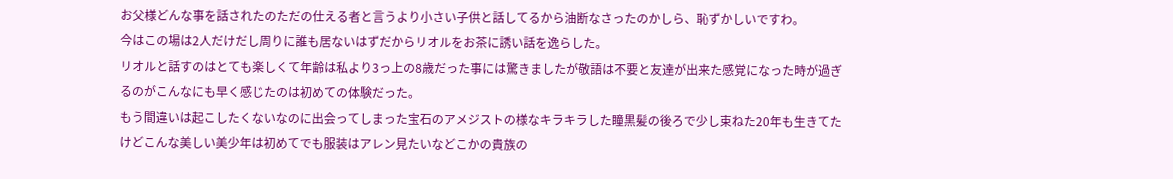お父様どんな事を話されたのただの仕える者と言うより小さい子供と話してるから油断なさったのかしら、恥ずかしいですわ。
今はこの場は2人だけだし周りに誰も居ないはずだからリオルをお茶に誘い話を逸らした。
リオルと話すのはとても楽しくて年齢は私より3っ上の8歳だった事には驚きましたが敬語は不要と友達が出来た感覚になった時が過ぎるのがこんなにも早く感じたのは初めての体験だった。
もう間違いは起こしたくないなのに出会ってしまった宝石のアメジストの様なキラキラした瞳黒髪の後ろで少し束ねた20年も生きてたけどこんな美しい美少年は初めてでも服装はアレン見たいなどこかの貴族の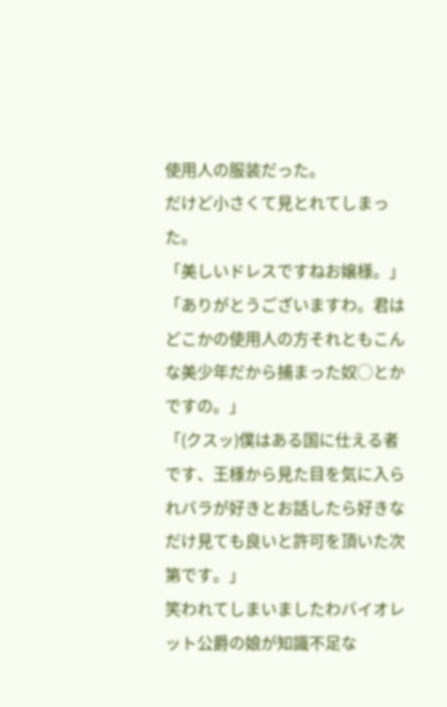使用人の服装だった。
だけど小さくて見とれてしまった。
「美しいドレスですねお嬢様。」
「ありがとうございますわ。君はどこかの使用人の方それともこんな美少年だから捕まった奴◯とかですの。」
「(クスッ)僕はある国に仕える者です、王様から見た目を気に入られバラが好きとお話したら好きなだけ見ても良いと許可を頂いた次第です。」
笑われてしまいましたわバイオレット公爵の娘が知識不足な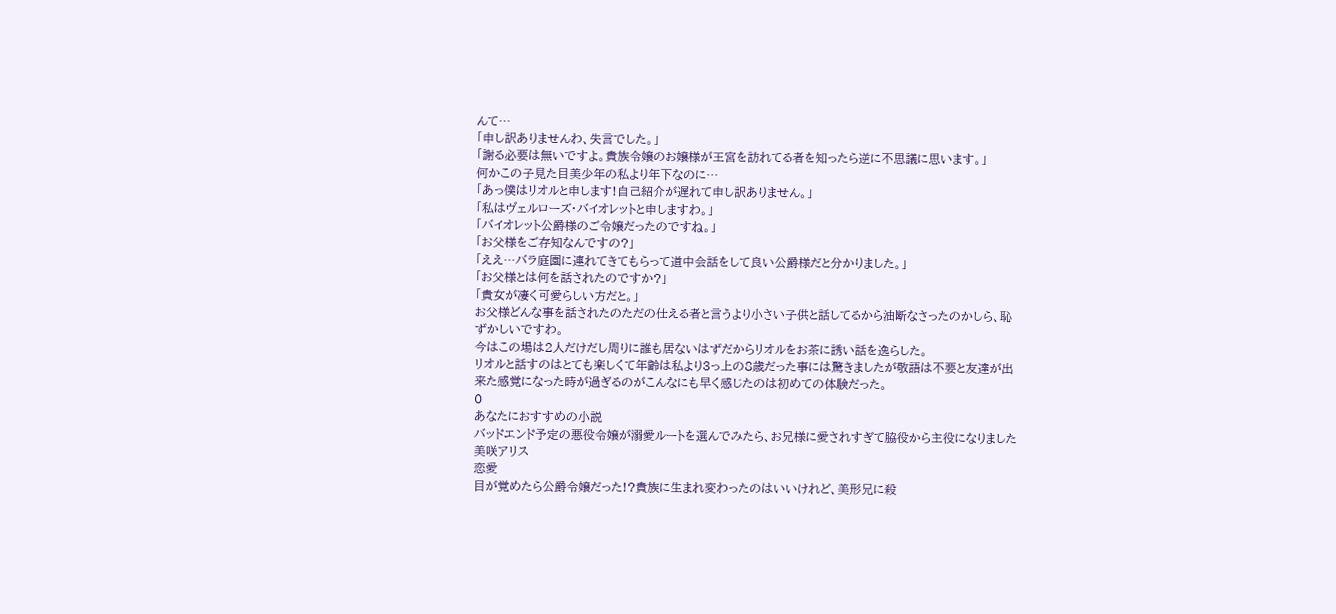んて…
「申し訳ありませんわ、失言でした。」
「謝る必要は無いですよ。貴族令嬢のお嬢様が王宮を訪れてる者を知ったら逆に不思議に思います。」
何かこの子見た目美少年の私より年下なのに…
「あっ僕はリオルと申します!自己紹介が遅れて申し訳ありません。」
「私はヴェルローズ・バイオレットと申しますわ。」
「バイオレット公爵様のご令嬢だったのですね。」
「お父様をご存知なんですの?」
「ええ…バラ庭園に連れてきてもらって道中会話をして良い公爵様だと分かりました。」
「お父様とは何を話されたのですか?」
「貴女が凄く可愛らしい方だと。」
お父様どんな事を話されたのただの仕える者と言うより小さい子供と話してるから油断なさったのかしら、恥ずかしいですわ。
今はこの場は2人だけだし周りに誰も居ないはずだからリオルをお茶に誘い話を逸らした。
リオルと話すのはとても楽しくて年齢は私より3っ上の8歳だった事には驚きましたが敬語は不要と友達が出来た感覚になった時が過ぎるのがこんなにも早く感じたのは初めての体験だった。
0
あなたにおすすめの小説
バッドエンド予定の悪役令嬢が溺愛ルートを選んでみたら、お兄様に愛されすぎて脇役から主役になりました
美咲アリス
恋愛
目が覚めたら公爵令嬢だった!?貴族に生まれ変わったのはいいけれど、美形兄に殺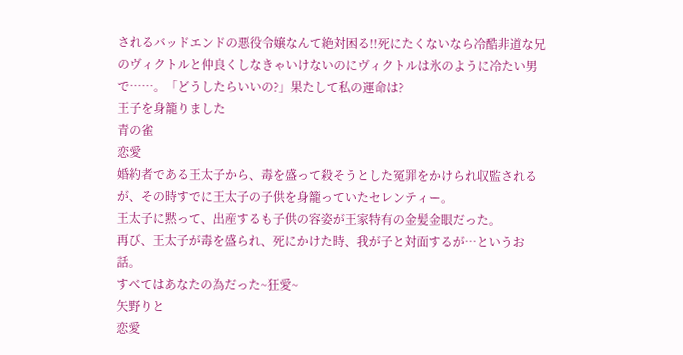されるバッドエンドの悪役令嬢なんて絶対困る!!死にたくないなら冷酷非道な兄のヴィクトルと仲良くしなきゃいけないのにヴィクトルは氷のように冷たい男で⋯⋯。「どうしたらいいの?」果たして私の運命は?
王子を身籠りました
青の雀
恋愛
婚約者である王太子から、毒を盛って殺そうとした冤罪をかけられ収監されるが、その時すでに王太子の子供を身籠っていたセレンティー。
王太子に黙って、出産するも子供の容姿が王家特有の金髪金眼だった。
再び、王太子が毒を盛られ、死にかけた時、我が子と対面するが…というお話。
すべてはあなたの為だった~狂愛~
矢野りと
恋愛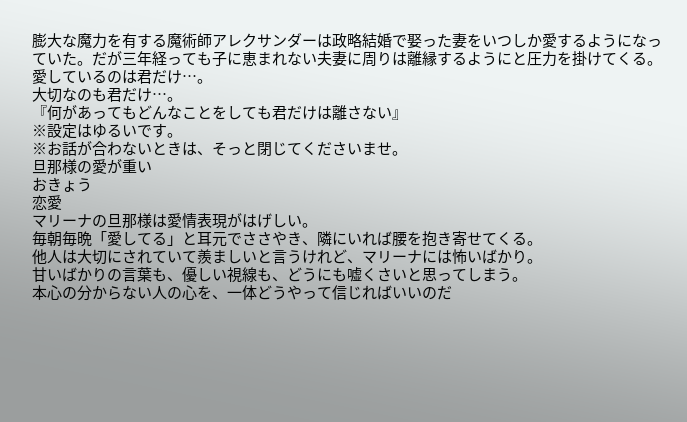膨大な魔力を有する魔術師アレクサンダーは政略結婚で娶った妻をいつしか愛するようになっていた。だが三年経っても子に恵まれない夫妻に周りは離縁するようにと圧力を掛けてくる。
愛しているのは君だけ…。
大切なのも君だけ…。
『何があってもどんなことをしても君だけは離さない』
※設定はゆるいです。
※お話が合わないときは、そっと閉じてくださいませ。
旦那様の愛が重い
おきょう
恋愛
マリーナの旦那様は愛情表現がはげしい。
毎朝毎晩「愛してる」と耳元でささやき、隣にいれば腰を抱き寄せてくる。
他人は大切にされていて羨ましいと言うけれど、マリーナには怖いばかり。
甘いばかりの言葉も、優しい視線も、どうにも嘘くさいと思ってしまう。
本心の分からない人の心を、一体どうやって信じればいいのだ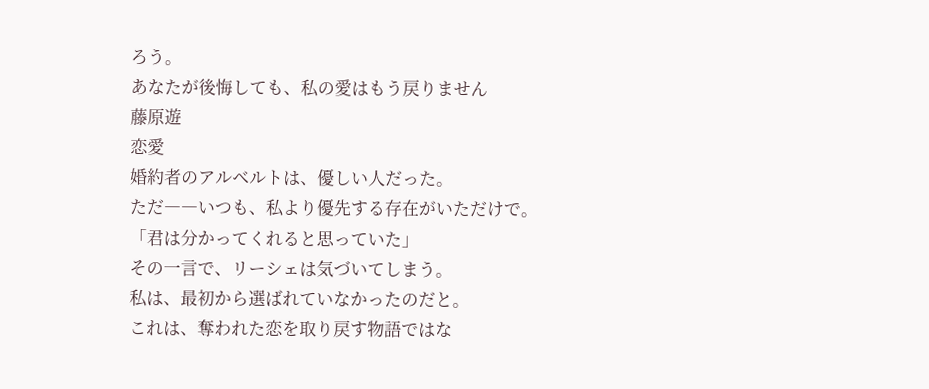ろう。
あなたが後悔しても、私の愛はもう戻りません
藤原遊
恋愛
婚約者のアルベルトは、優しい人だった。
ただ――いつも、私より優先する存在がいただけで。
「君は分かってくれると思っていた」
その一言で、リーシェは気づいてしまう。
私は、最初から選ばれていなかったのだと。
これは、奪われた恋を取り戻す物語ではな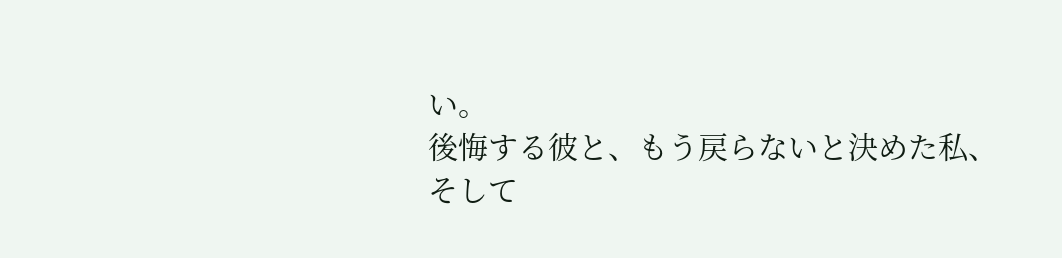い。
後悔する彼と、もう戻らないと決めた私、
そして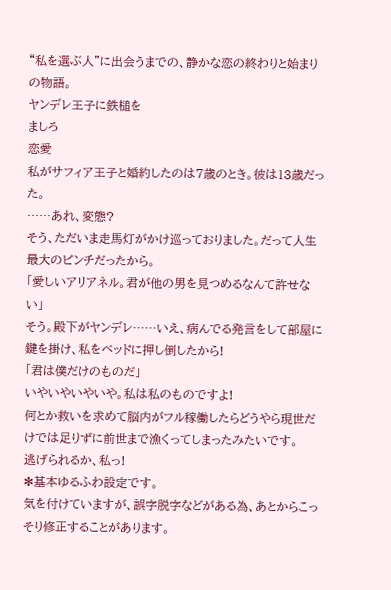“私を選ぶ人”に出会うまでの、静かな恋の終わりと始まりの物語。
ヤンデレ王子に鉄槌を
ましろ
恋愛
私がサフィア王子と婚約したのは7歳のとき。彼は13歳だった。
……あれ、変態?
そう、ただいま走馬灯がかけ巡っておりました。だって人生最大のピンチだったから。
「愛しいアリアネル。君が他の男を見つめるなんて許せない」
そう。殿下がヤンデレ……いえ、病んでる発言をして部屋に鍵を掛け、私をベッドに押し倒したから!
「君は僕だけのものだ」
いやいやいやいや。私は私のものですよ!
何とか救いを求めて脳内がフル稼働したらどうやら現世だけでは足りずに前世まで漁くってしまったみたいです。
逃げられるか、私っ!
✻基本ゆるふわ設定です。
気を付けていますが、誤字脱字などがある為、あとからこっそり修正することがあります。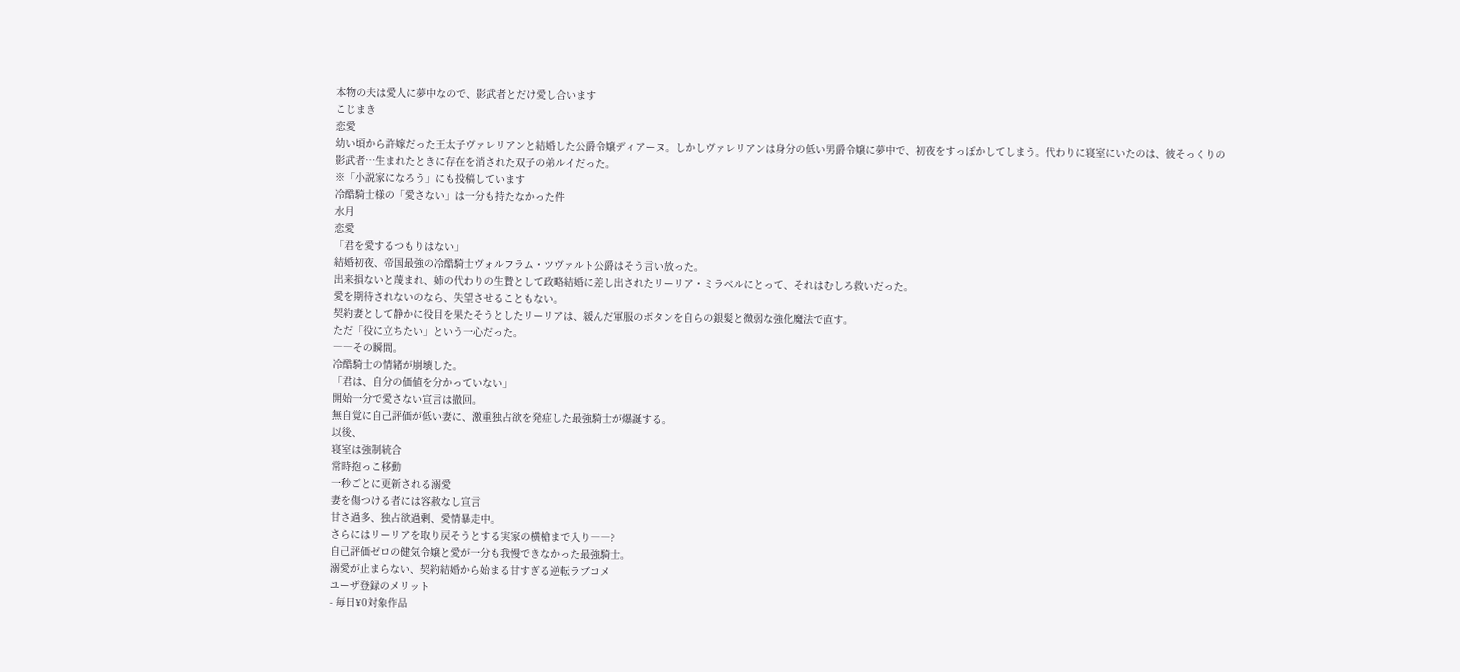本物の夫は愛人に夢中なので、影武者とだけ愛し合います
こじまき
恋愛
幼い頃から許嫁だった王太子ヴァレリアンと結婚した公爵令嬢ディアーヌ。しかしヴァレリアンは身分の低い男爵令嬢に夢中で、初夜をすっぽかしてしまう。代わりに寝室にいたのは、彼そっくりの影武者…生まれたときに存在を消された双子の弟ルイだった。
※「小説家になろう」にも投稿しています
冷酷騎士様の「愛さない」は一分も持たなかった件
水月
恋愛
「君を愛するつもりはない」
結婚初夜、帝国最強の冷酷騎士ヴォルフラム・ツヴァルト公爵はそう言い放った。
出来損ないと蔑まれ、姉の代わりの生贄として政略結婚に差し出されたリーリア・ミラベルにとって、それはむしろ救いだった。
愛を期待されないのなら、失望させることもない。
契約妻として静かに役目を果たそうとしたリーリアは、緩んだ軍服のボタンを自らの銀髪と微弱な強化魔法で直す。
ただ「役に立ちたい」という一心だった。
――その瞬間。
冷酷騎士の情緒が崩壊した。
「君は、自分の価値を分かっていない」
開始一分で愛さない宣言は撤回。
無自覚に自己評価が低い妻に、激重独占欲を発症した最強騎士が爆誕する。
以後、
寝室は強制統合
常時抱っこ移動
一秒ごとに更新される溺愛
妻を傷つける者には容赦なし宣言
甘さ過多、独占欲過剰、愛情暴走中。
さらにはリーリアを取り戻そうとする実家の横槍まで入り――?
自己評価ゼロの健気令嬢と愛が一分も我慢できなかった最強騎士。
溺愛が止まらない、契約結婚から始まる甘すぎる逆転ラブコメ
ユーザ登録のメリット
- 毎日¥0対象作品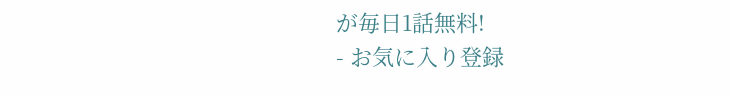が毎日1話無料!
- お気に入り登録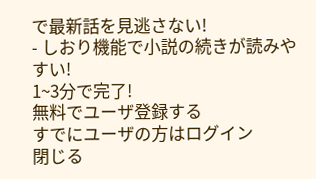で最新話を見逃さない!
- しおり機能で小説の続きが読みやすい!
1~3分で完了!
無料でユーザ登録する
すでにユーザの方はログイン
閉じる